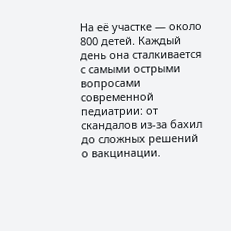На её участке — около 800 детей. Каждый день она сталкивается с самыми острыми вопросами современной педиатрии: от скандалов из-за бахил до сложных решений о вакцинации.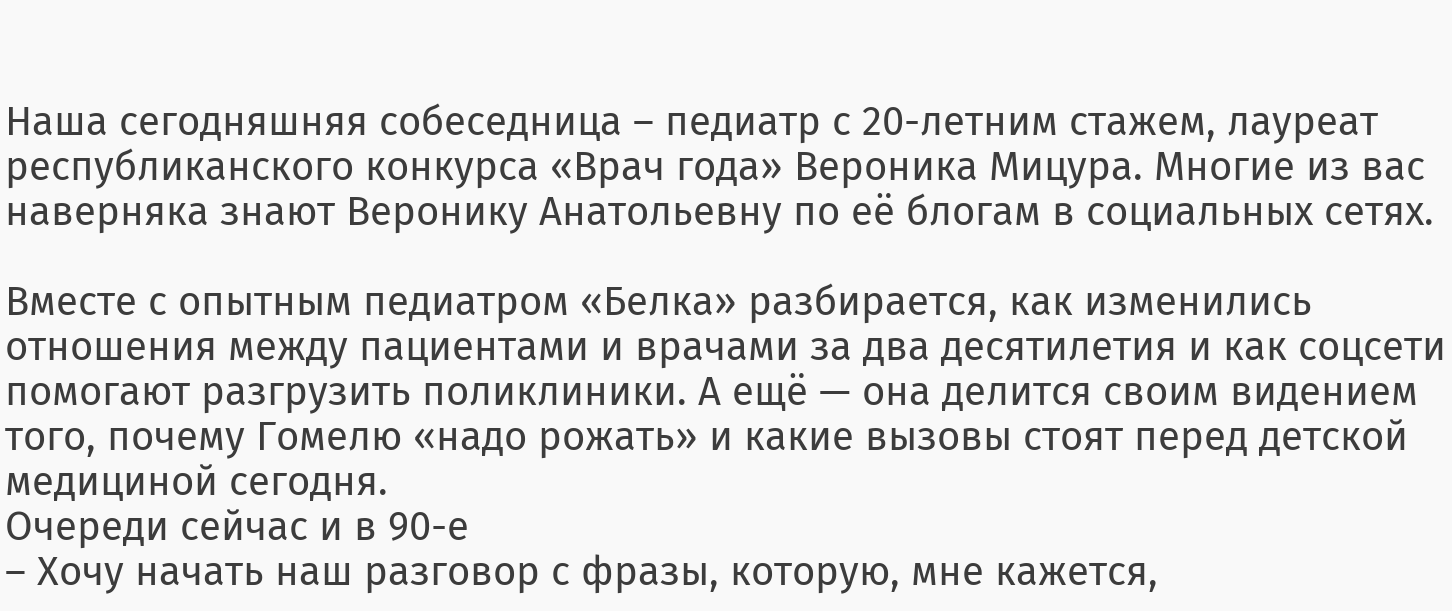Наша сегодняшняя собеседница – педиатр с 20-летним стажем, лауреат республиканского конкурса «Врач года» Вероника Мицура. Многие из вас наверняка знают Веронику Анатольевну по её блогам в социальных сетях.

Вместе с опытным педиатром «Белка» разбирается, как изменились отношения между пациентами и врачами за два десятилетия и как соцсети помогают разгрузить поликлиники. А ещё — она делится своим видением того, почему Гомелю «надо рожать» и какие вызовы стоят перед детской медициной сегодня.
Очереди сейчас и в 90-е
– Хочу начать наш разговор с фразы, которую, мне кажется,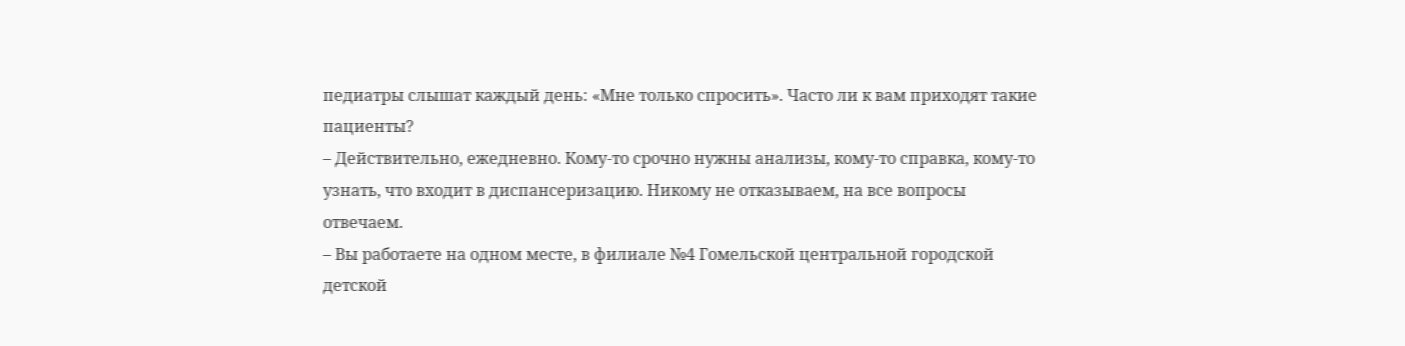педиатры слышат каждый день: «Мне только спросить». Часто ли к вам приходят такие пациенты?
– Действительно, ежедневно. Кому-то срочно нужны анализы, кому-то справка, кому-то узнать, что входит в диспансеризацию. Никому не отказываем, на все вопросы отвечаем.
– Вы работаете на одном месте, в филиале №4 Гомельской центральной городской детской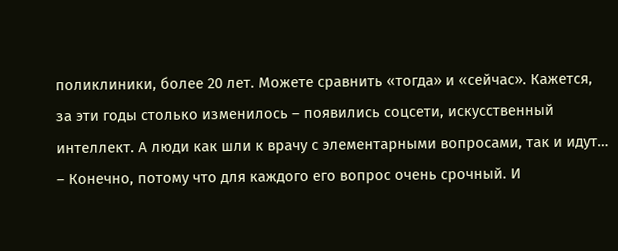поликлиники, более 20 лет. Можете сравнить «тогда» и «сейчас». Кажется, за эти годы столько изменилось – появились соцсети, искусственный интеллект. А люди как шли к врачу с элементарными вопросами, так и идут…
– Конечно, потому что для каждого его вопрос очень срочный. И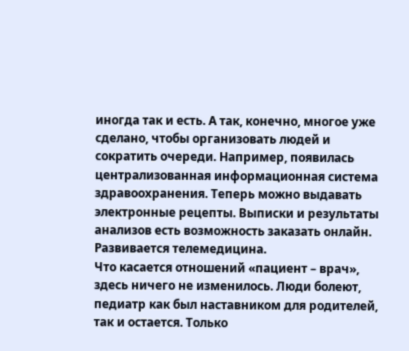иногда так и есть. А так, конечно, многое уже сделано, чтобы организовать людей и сократить очереди. Например, появилась централизованная информационная система здравоохранения. Теперь можно выдавать электронные рецепты. Выписки и результаты анализов есть возможность заказать онлайн. Развивается телемедицина.
Что касается отношений «пациент – врач», здесь ничего не изменилось. Люди болеют, педиатр как был наставником для родителей, так и остается. Только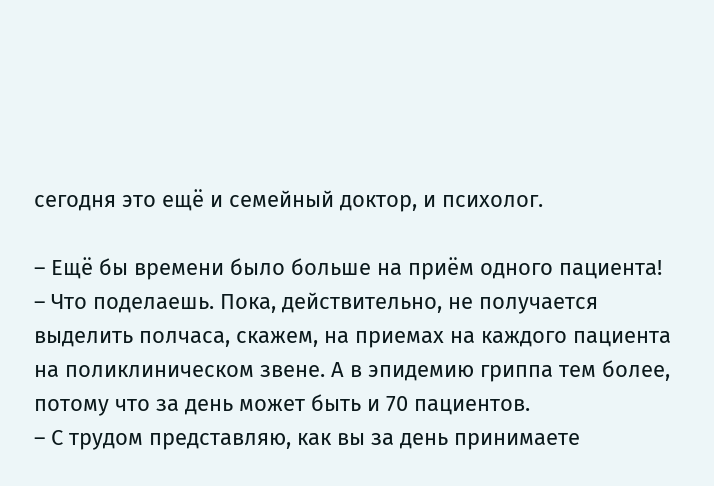сегодня это ещё и семейный доктор, и психолог.

– Ещё бы времени было больше на приём одного пациента!
– Что поделаешь. Пока, действительно, не получается выделить полчаса, скажем, на приемах на каждого пациента на поликлиническом звене. А в эпидемию гриппа тем более, потому что за день может быть и 70 пациентов.
– С трудом представляю, как вы за день принимаете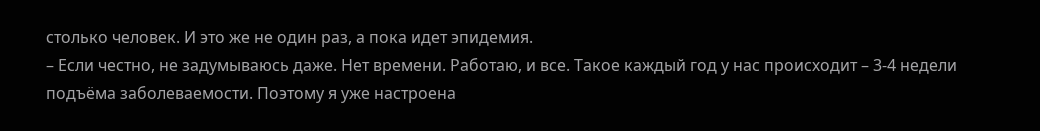столько человек. И это же не один раз, а пока идет эпидемия.
– Если честно, не задумываюсь даже. Нет времени. Работаю, и все. Такое каждый год у нас происходит – 3-4 недели подъёма заболеваемости. Поэтому я уже настроена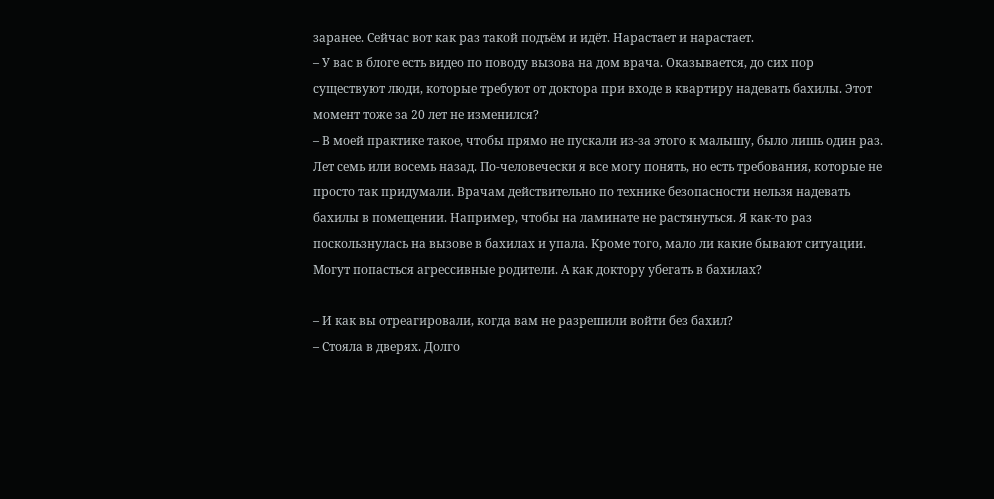заранее. Сейчас вот как раз такой подъём и идёт. Нарастает и нарастает.
– У вас в блоге есть видео по поводу вызова на дом врача. Оказывается, до сих пор существуют люди, которые требуют от доктора при входе в квартиру надевать бахилы. Этот момент тоже за 20 лет не изменился?
– В моей практике такое, чтобы прямо не пускали из-за этого к малышу, было лишь один раз. Лет семь или восемь назад. По-человечески я все могу понять, но есть требования, которые не просто так придумали. Врачам действительно по технике безопасности нельзя надевать бахилы в помещении. Например, чтобы на ламинате не растянуться. Я как-то раз поскользнулась на вызове в бахилах и упала. Кроме того, мало ли какие бывают ситуации. Могут попасться агрессивные родители. А как доктору убегать в бахилах?

– И как вы отреагировали, когда вам не разрешили войти без бахил?
– Стояла в дверях. Долго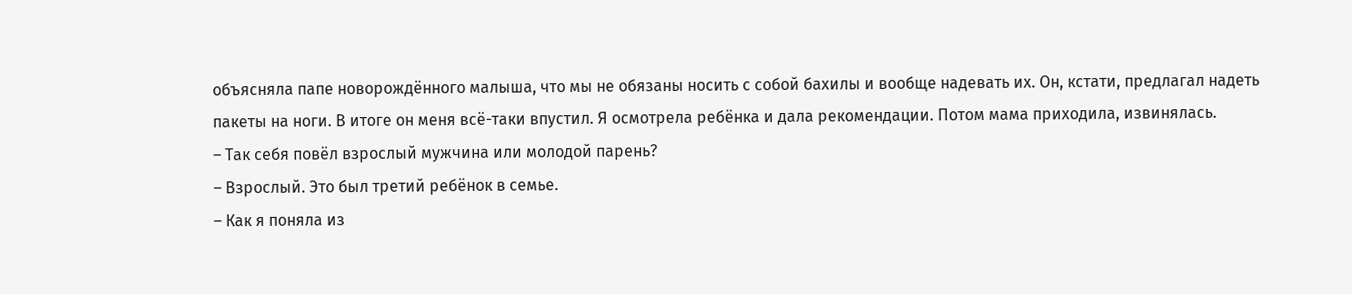объясняла папе новорождённого малыша, что мы не обязаны носить с собой бахилы и вообще надевать их. Он, кстати, предлагал надеть пакеты на ноги. В итоге он меня всё-таки впустил. Я осмотрела ребёнка и дала рекомендации. Потом мама приходила, извинялась.
– Так себя повёл взрослый мужчина или молодой парень?
– Взрослый. Это был третий ребёнок в семье.
– Как я поняла из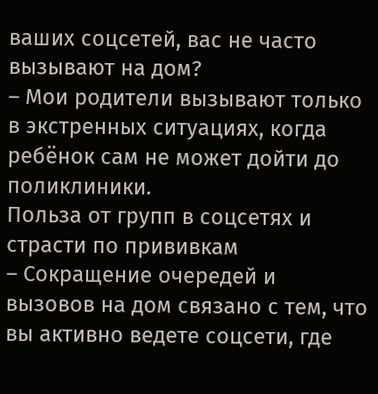ваших соцсетей, вас не часто вызывают на дом?
– Мои родители вызывают только в экстренных ситуациях, когда ребёнок сам не может дойти до поликлиники.
Польза от групп в соцсетях и страсти по прививкам
– Сокращение очередей и вызовов на дом связано с тем, что вы активно ведете соцсети, где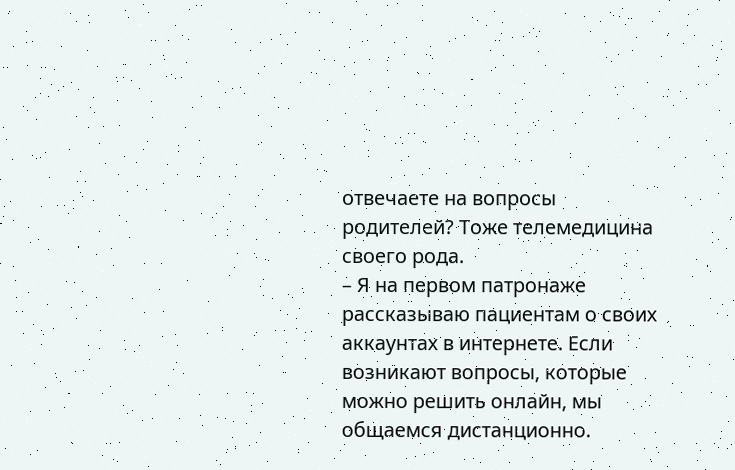отвечаете на вопросы родителей? Тоже телемедицина своего рода.
– Я на первом патронаже рассказываю пациентам о своих аккаунтах в интернете. Если возникают вопросы, которые можно решить онлайн, мы общаемся дистанционно.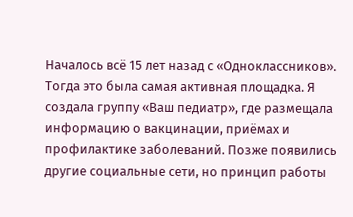Началось всё 15 лет назад с «Одноклассников». Тогда это была самая активная площадка. Я создала группу «Ваш педиатр», где размещала информацию о вакцинации, приёмах и профилактике заболеваний. Позже появились другие социальные сети, но принцип работы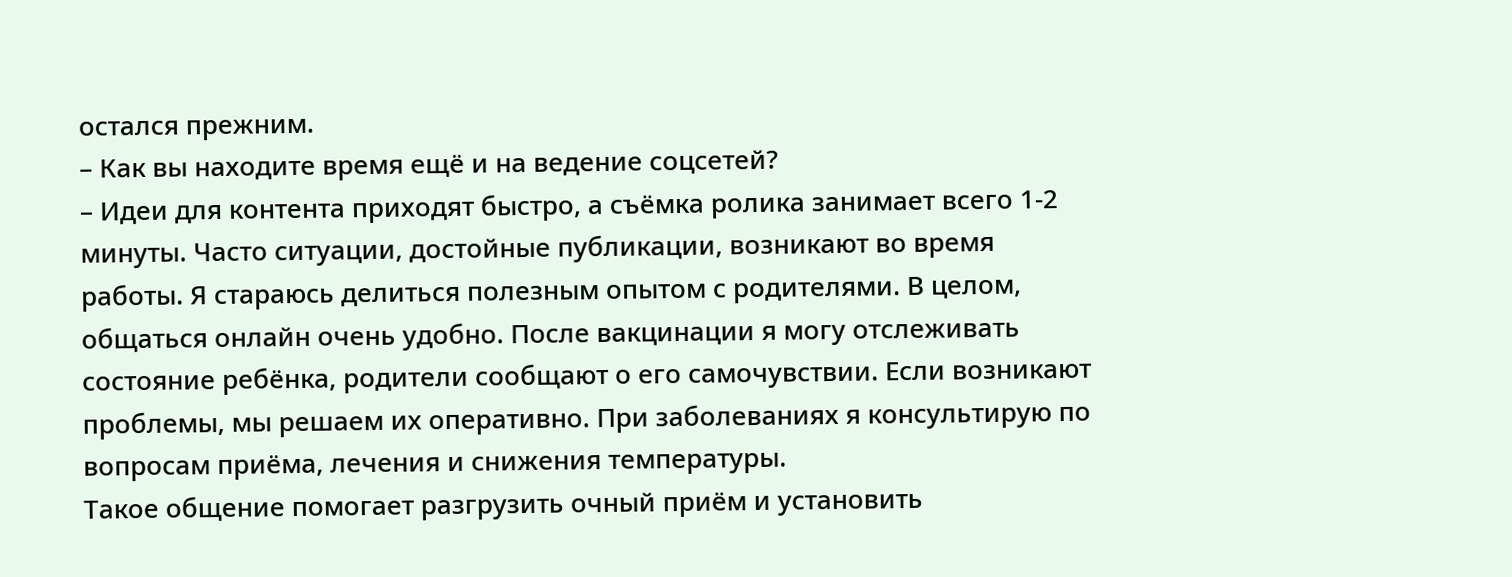остался прежним.
– Как вы находите время ещё и на ведение соцсетей?
– Идеи для контента приходят быстро, а съёмка ролика занимает всего 1-2 минуты. Часто ситуации, достойные публикации, возникают во время работы. Я стараюсь делиться полезным опытом с родителями. В целом, общаться онлайн очень удобно. После вакцинации я могу отслеживать состояние ребёнка, родители сообщают о его самочувствии. Если возникают проблемы, мы решаем их оперативно. При заболеваниях я консультирую по вопросам приёма, лечения и снижения температуры.
Такое общение помогает разгрузить очный приём и установить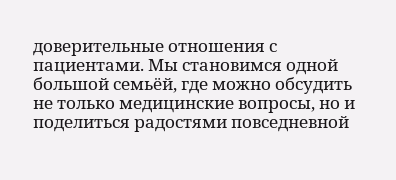доверительные отношения с пациентами. Мы становимся одной большой семьёй, где можно обсудить не только медицинские вопросы, но и поделиться радостями повседневной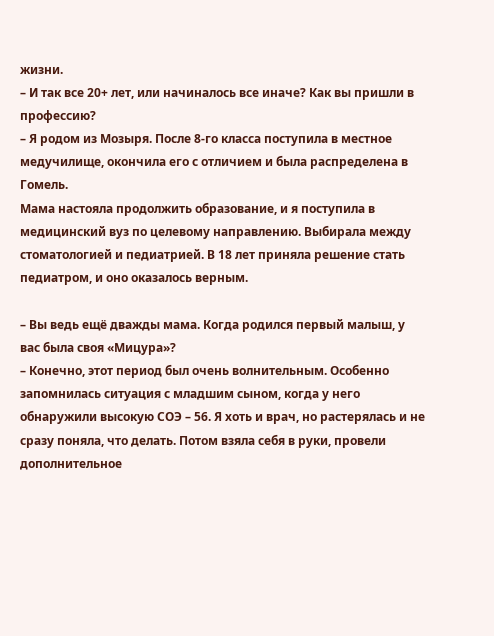жизни.
– И так все 20+ лет, или начиналось все иначе? Как вы пришли в профессию?
– Я родом из Мозыря. После 8-го класса поступила в местное медучилище, окончила его с отличием и была распределена в Гомель.
Мама настояла продолжить образование, и я поступила в медицинский вуз по целевому направлению. Выбирала между стоматологией и педиатрией. В 18 лет приняла решение стать педиатром, и оно оказалось верным.

– Вы ведь ещё дважды мама. Когда родился первый малыш, у вас была своя «Мицура»?
– Конечно, этот период был очень волнительным. Особенно запомнилась ситуация с младшим сыном, когда у него обнаружили высокую СОЭ – 56. Я хоть и врач, но растерялась и не сразу поняла, что делать. Потом взяла себя в руки, провели дополнительное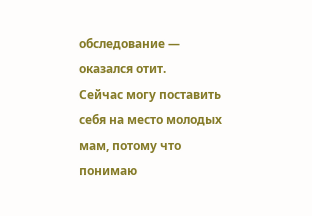обследование — оказался отит.
Сейчас могу поставить себя на место молодых мам, потому что понимаю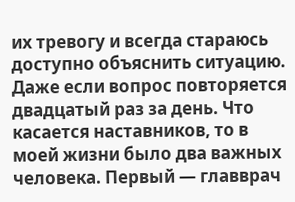их тревогу и всегда стараюсь доступно объяснить ситуацию. Даже если вопрос повторяется двадцатый раз за день. Что касается наставников, то в моей жизни было два важных человека. Первый — главврач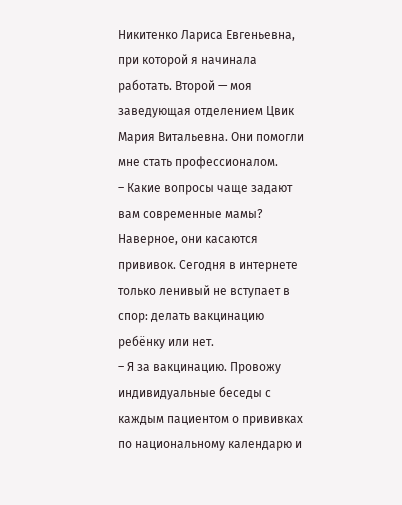Никитенко Лариса Евгеньевна, при которой я начинала работать. Второй — моя заведующая отделением Цвик Мария Витальевна. Они помогли мне стать профессионалом.
– Какие вопросы чаще задают вам современные мамы? Наверное, они касаются прививок. Сегодня в интернете только ленивый не вступает в спор: делать вакцинацию ребёнку или нет.
– Я за вакцинацию. Провожу индивидуальные беседы с каждым пациентом о прививках по национальному календарю и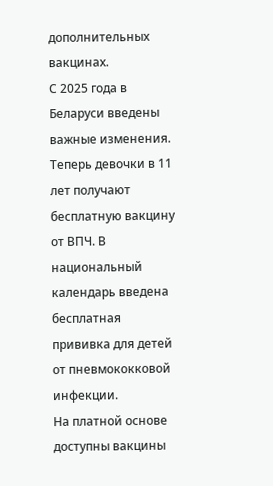дополнительных вакцинах.
С 2025 года в Беларуси введены важные изменения. Теперь девочки в 11 лет получают бесплатную вакцину от ВПЧ. В национальный календарь введена бесплатная прививка для детей от пневмококковой инфекции.
На платной основе доступны вакцины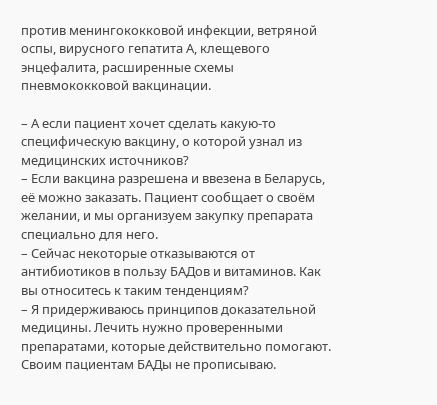против менингококковой инфекции, ветряной оспы, вирусного гепатита А, клещевого энцефалита, расширенные схемы пневмококковой вакцинации.

– А если пациент хочет сделать какую-то специфическую вакцину, о которой узнал из медицинских источников?
– Если вакцина разрешена и ввезена в Беларусь, её можно заказать. Пациент сообщает о своём желании, и мы организуем закупку препарата специально для него.
– Сейчас некоторые отказываются от антибиотиков в пользу БАДов и витаминов. Как вы относитесь к таким тенденциям?
– Я придерживаюсь принципов доказательной медицины. Лечить нужно проверенными препаратами, которые действительно помогают. Своим пациентам БАДы не прописываю.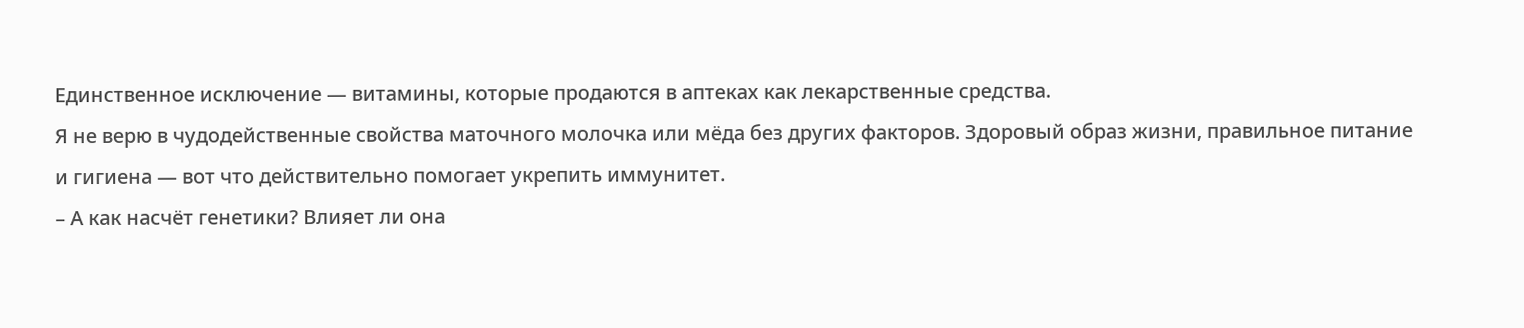Единственное исключение — витамины, которые продаются в аптеках как лекарственные средства.
Я не верю в чудодейственные свойства маточного молочка или мёда без других факторов. Здоровый образ жизни, правильное питание и гигиена — вот что действительно помогает укрепить иммунитет.
– А как насчёт генетики? Влияет ли она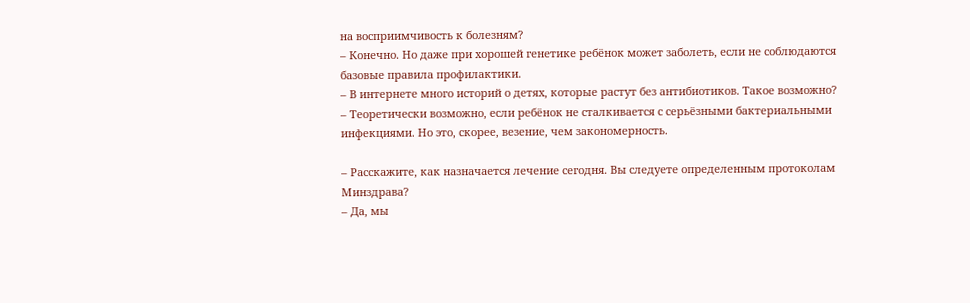на восприимчивость к болезням?
– Конечно. Но даже при хорошей генетике ребёнок может заболеть, если не соблюдаются базовые правила профилактики.
– В интернете много историй о детях, которые растут без антибиотиков. Такое возможно?
– Теоретически возможно, если ребёнок не сталкивается с серьёзными бактериальными инфекциями. Но это, скорее, везение, чем закономерность.

– Расскажите, как назначается лечение сегодня. Вы следуете определенным протоколам Минздрава?
– Да, мы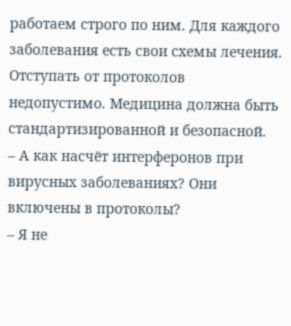работаем строго по ним. Для каждого заболевания есть свои схемы лечения. Отступать от протоколов недопустимо. Медицина должна быть стандартизированной и безопасной.
– А как насчёт интерферонов при вирусных заболеваниях? Они включены в протоколы?
– Я не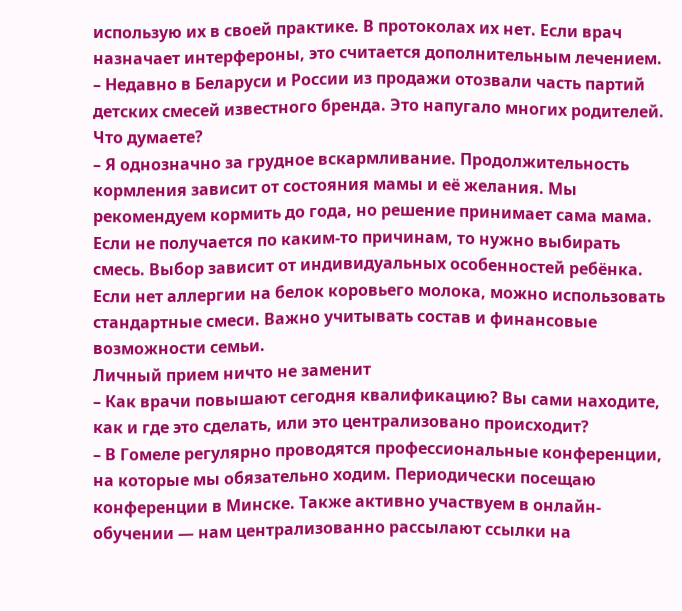использую их в своей практике. В протоколах их нет. Если врач назначает интерфероны, это считается дополнительным лечением.
– Недавно в Беларуси и России из продажи отозвали часть партий детских смесей известного бренда. Это напугало многих родителей. Что думаете?
– Я однозначно за грудное вскармливание. Продолжительность кормления зависит от состояния мамы и её желания. Мы рекомендуем кормить до года, но решение принимает сама мама. Если не получается по каким-то причинам, то нужно выбирать смесь. Выбор зависит от индивидуальных особенностей ребёнка. Если нет аллергии на белок коровьего молока, можно использовать стандартные смеси. Важно учитывать состав и финансовые возможности семьи.
Личный прием ничто не заменит
– Как врачи повышают сегодня квалификацию? Вы сами находите, как и где это сделать, или это централизовано происходит?
– В Гомеле регулярно проводятся профессиональные конференции, на которые мы обязательно ходим. Периодически посещаю конференции в Минске. Также активно участвуем в онлайн-обучении — нам централизованно рассылают ссылки на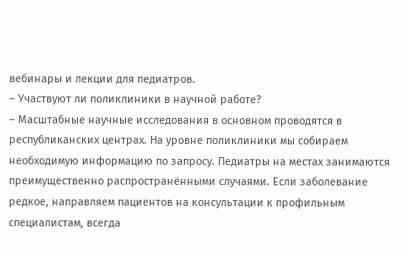вебинары и лекции для педиатров.
– Участвуют ли поликлиники в научной работе?
– Масштабные научные исследования в основном проводятся в республиканских центрах. На уровне поликлиники мы собираем необходимую информацию по запросу. Педиатры на местах занимаются преимущественно распространёнными случаями. Если заболевание редкое, направляем пациентов на консультации к профильным специалистам, всегда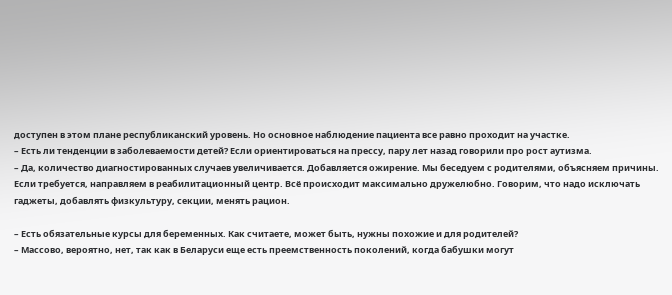доступен в этом плане республиканский уровень. Но основное наблюдение пациента все равно проходит на участке.
– Есть ли тенденции в заболеваемости детей? Если ориентироваться на прессу, пару лет назад говорили про рост аутизма.
– Да, количество диагностированных случаев увеличивается. Добавляется ожирение. Мы беседуем с родителями, объясняем причины. Если требуется, направляем в реабилитационный центр. Всё происходит максимально дружелюбно. Говорим, что надо исключать гаджеты, добавлять физкультуру, секции, менять рацион.

– Есть обязательные курсы для беременных. Как считаете, может быть, нужны похожие и для родителей?
– Массово, вероятно, нет, так как в Беларуси еще есть преемственность поколений, когда бабушки могут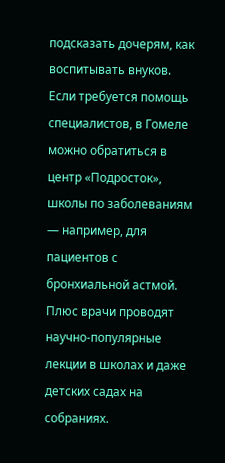подсказать дочерям, как воспитывать внуков. Если требуется помощь специалистов, в Гомеле можно обратиться в центр «Подросток», школы по заболеваниям — например, для пациентов с бронхиальной астмой. Плюс врачи проводят научно-популярные лекции в школах и даже детских садах на собраниях.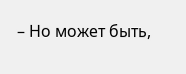– Но может быть,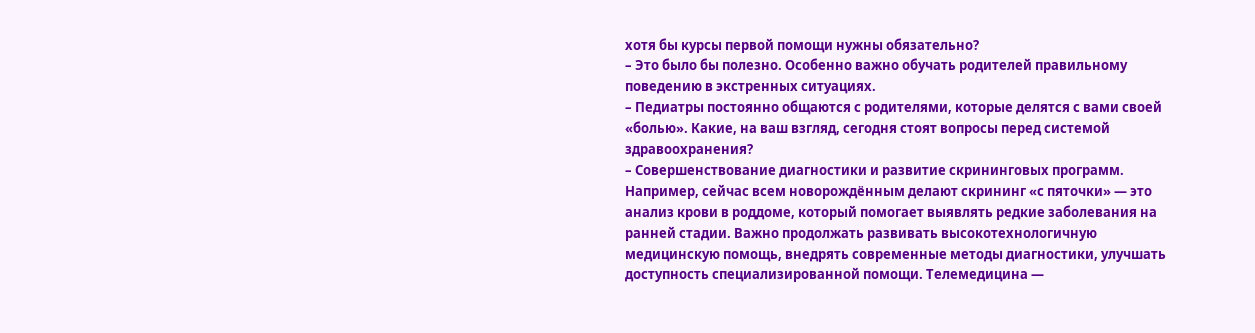хотя бы курсы первой помощи нужны обязательно?
– Это было бы полезно. Особенно важно обучать родителей правильному поведению в экстренных ситуациях.
– Педиатры постоянно общаются с родителями, которые делятся с вами своей «болью». Какие, на ваш взгляд, сегодня стоят вопросы перед системой здравоохранения?
– Совершенствование диагностики и развитие скрининговых программ. Например, сейчас всем новорождённым делают скрининг «с пяточки» — это анализ крови в роддоме, который помогает выявлять редкие заболевания на ранней стадии. Важно продолжать развивать высокотехнологичную медицинскую помощь, внедрять современные методы диагностики, улучшать доступность специализированной помощи. Телемедицина —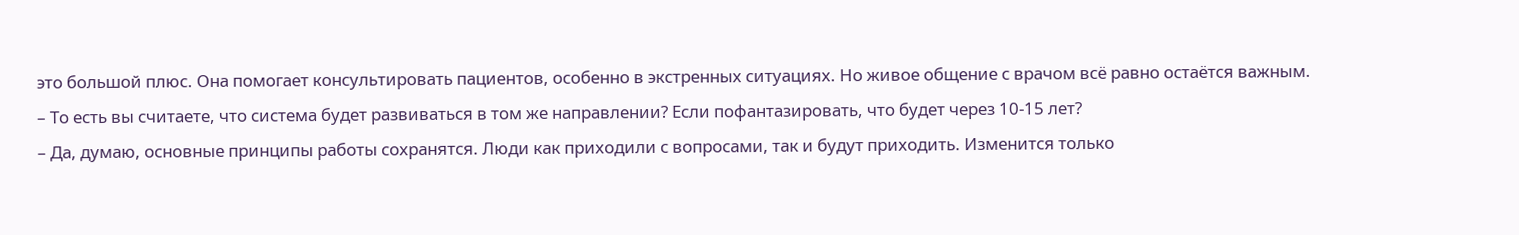это большой плюс. Она помогает консультировать пациентов, особенно в экстренных ситуациях. Но живое общение с врачом всё равно остаётся важным.
– То есть вы считаете, что система будет развиваться в том же направлении? Если пофантазировать, что будет через 10-15 лет?
– Да, думаю, основные принципы работы сохранятся. Люди как приходили с вопросами, так и будут приходить. Изменится только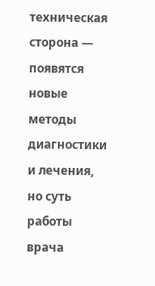техническая сторона — появятся новые методы диагностики и лечения, но суть работы врача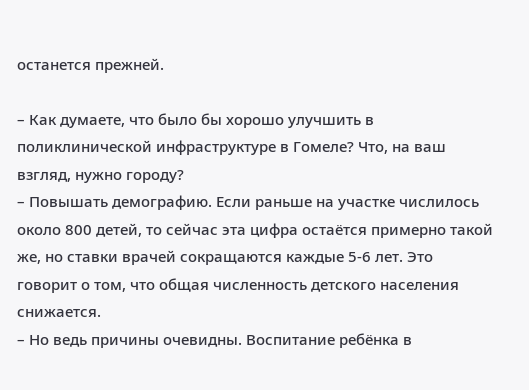останется прежней.

– Как думаете, что было бы хорошо улучшить в поликлинической инфраструктуре в Гомеле? Что, на ваш взгляд, нужно городу?
– Повышать демографию. Если раньше на участке числилось около 800 детей, то сейчас эта цифра остаётся примерно такой же, но ставки врачей сокращаются каждые 5-6 лет. Это говорит о том, что общая численность детского населения снижается.
– Но ведь причины очевидны. Воспитание ребёнка в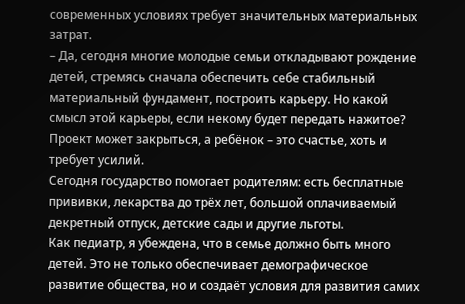современных условиях требует значительных материальных затрат.
– Да, сегодня многие молодые семьи откладывают рождение детей, стремясь сначала обеспечить себе стабильный материальный фундамент, построить карьеру. Но какой смысл этой карьеры, если некому будет передать нажитое? Проект может закрыться, а ребёнок – это счастье, хоть и требует усилий.
Сегодня государство помогает родителям: есть бесплатные прививки, лекарства до трёх лет, большой оплачиваемый декретный отпуск, детские сады и другие льготы.
Как педиатр, я убеждена, что в семье должно быть много детей. Это не только обеспечивает демографическое развитие общества, но и создаёт условия для развития самих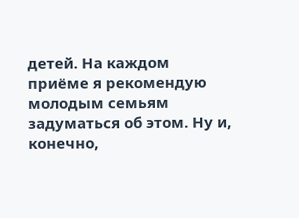детей. На каждом приёме я рекомендую молодым семьям задуматься об этом. Ну и, конечно,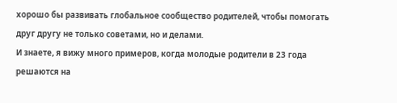хорошо бы развивать глобальное сообщество родителей, чтобы помогать друг другу не только советами, но и делами.
И знаете, я вижу много примеров, когда молодые родители в 23 года решаются на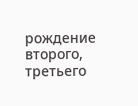рождение второго, третьего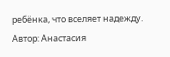ребёнка, что вселяет надежду.
Автор: Анастасия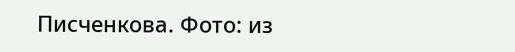Писченкова. Фото: из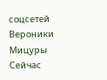соцсетей Вероники Мицуры
Сейчас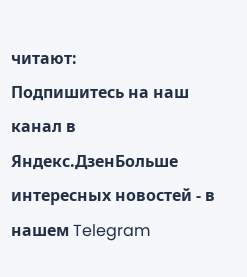читают:
Подпишитесь на наш канал в Яндекс.ДзенБольше интересных новостей - в нашем Telegram